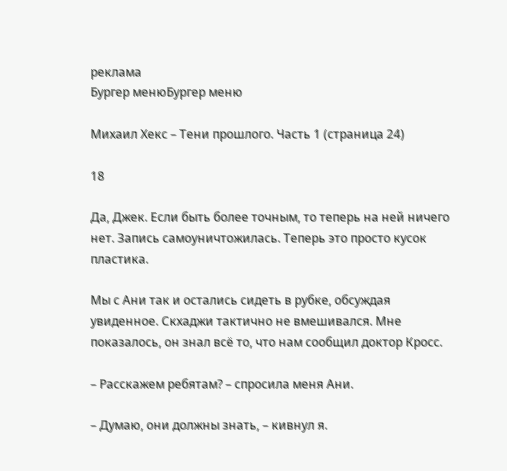реклама
Бургер менюБургер меню

Михаил Хекс – Тени прошлого. Часть 1 (страница 24)

18

Да, Джек. Если быть более точным, то теперь на ней ничего нет. Запись самоуничтожилась. Теперь это просто кусок пластика.

Мы с Ани так и остались сидеть в рубке, обсуждая увиденное. Скхаджи тактично не вмешивался. Мне показалось, он знал всё то, что нам сообщил доктор Кросс.

– Расскажем ребятам? – спросила меня Ани.

– Думаю, они должны знать, – кивнул я.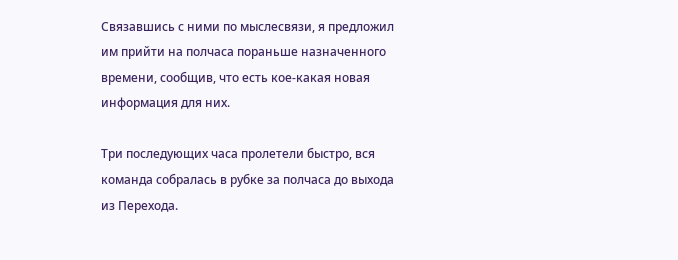Связавшись с ними по мыслесвязи, я предложил им прийти на полчаса пораньше назначенного времени, сообщив, что есть кое-какая новая информация для них.

Три последующих часа пролетели быстро, вся команда собралась в рубке за полчаса до выхода из Перехода.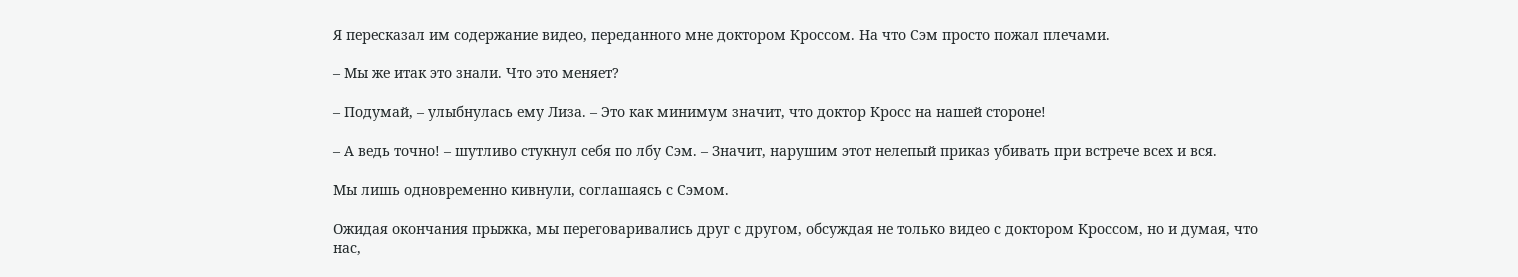Я пересказал им содержание видео, переданного мне доктором Кроссом. На что Сэм просто пожал плечами.

– Мы же итак это знали. Что это меняет?

– Подумай, – улыбнулась ему Лиза. – Это как минимум значит, что доктор Кросс на нашей стороне!

– А ведь точно! – шутливо стукнул себя по лбу Сэм. – Значит, нарушим этот нелепый приказ убивать при встрече всех и вся.

Мы лишь одновременно кивнули, соглашаясь с Сэмом.

Ожидая окончания прыжка, мы переговаривались друг с другом, обсуждая не только видео с доктором Кроссом, но и думая, что нас,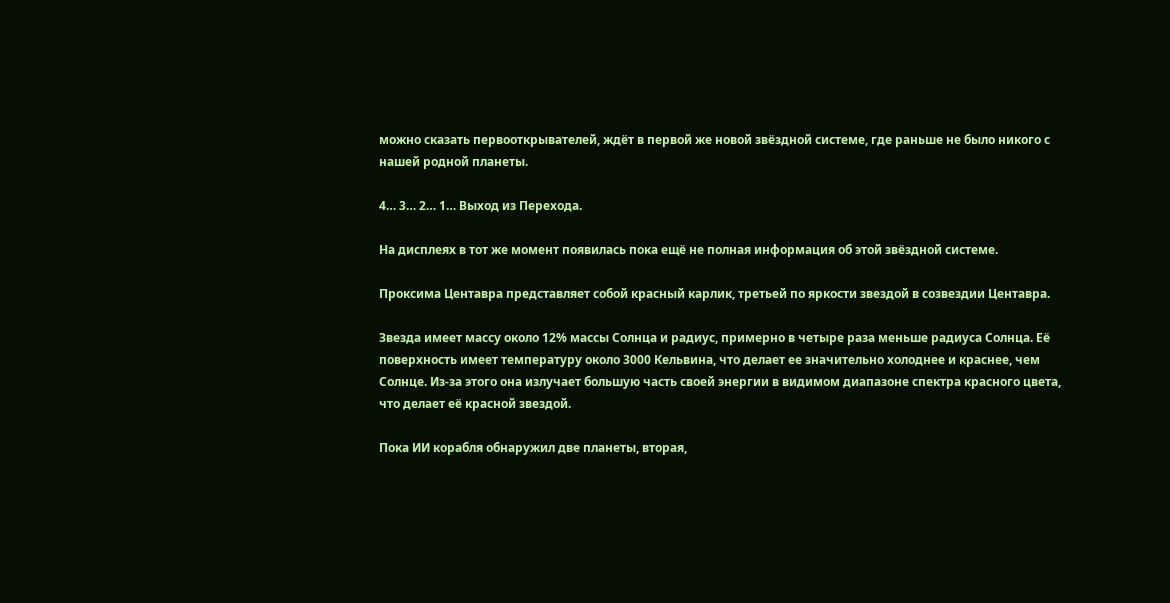можно сказать первооткрывателей, ждёт в первой же новой звёздной системе, где раньше не было никого с нашей родной планеты.

4… 3… 2… 1… Выход из Перехода.

На дисплеях в тот же момент появилась пока ещё не полная информация об этой звёздной системе.

Проксима Центавра представляет собой красный карлик, третьей по яркости звездой в созвездии Центавра.

Звезда имеет массу около 12% массы Солнца и радиус, примерно в четыре раза меньше радиуса Солнца. Её поверхность имеет температуру около 3000 Кельвина, что делает ее значительно холоднее и краснее, чем Солнце. Из-за этого она излучает большую часть своей энергии в видимом диапазоне спектра красного цвета, что делает её красной звездой.

Пока ИИ корабля обнаружил две планеты, вторая,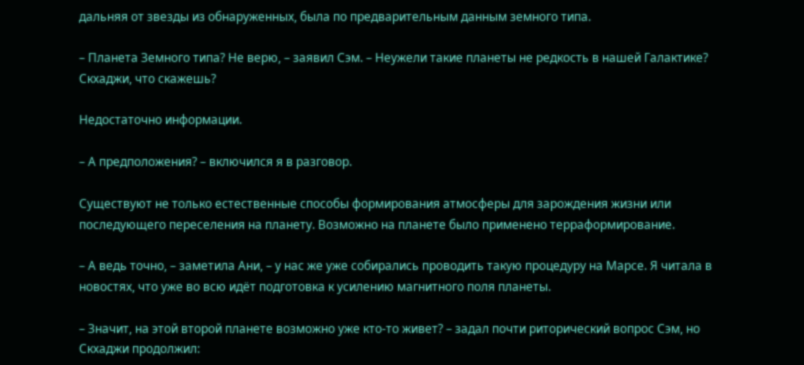дальняя от звезды из обнаруженных, была по предварительным данным земного типа.

– Планета Земного типа? Не верю, – заявил Сэм. – Неужели такие планеты не редкость в нашей Галактике? Скхаджи, что скажешь?

Недостаточно информации.

– А предположения? – включился я в разговор.

Существуют не только естественные способы формирования атмосферы для зарождения жизни или последующего переселения на планету. Возможно на планете было применено терраформирование.

– А ведь точно, – заметила Ани, – у нас же уже собирались проводить такую процедуру на Марсе. Я читала в новостях, что уже во всю идёт подготовка к усилению магнитного поля планеты.

– Значит, на этой второй планете возможно уже кто-то живет? – задал почти риторический вопрос Сэм, но Скхаджи продолжил: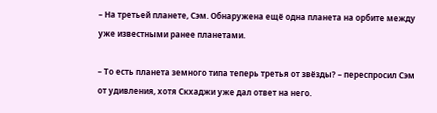– На третьей планете, Сэм. Обнаружена ещё одна планета на орбите между уже известными ранее планетами.

– То есть планета земного типа теперь третья от звёзды? – переспросил Сэм от удивления, хотя Скхаджи уже дал ответ на него.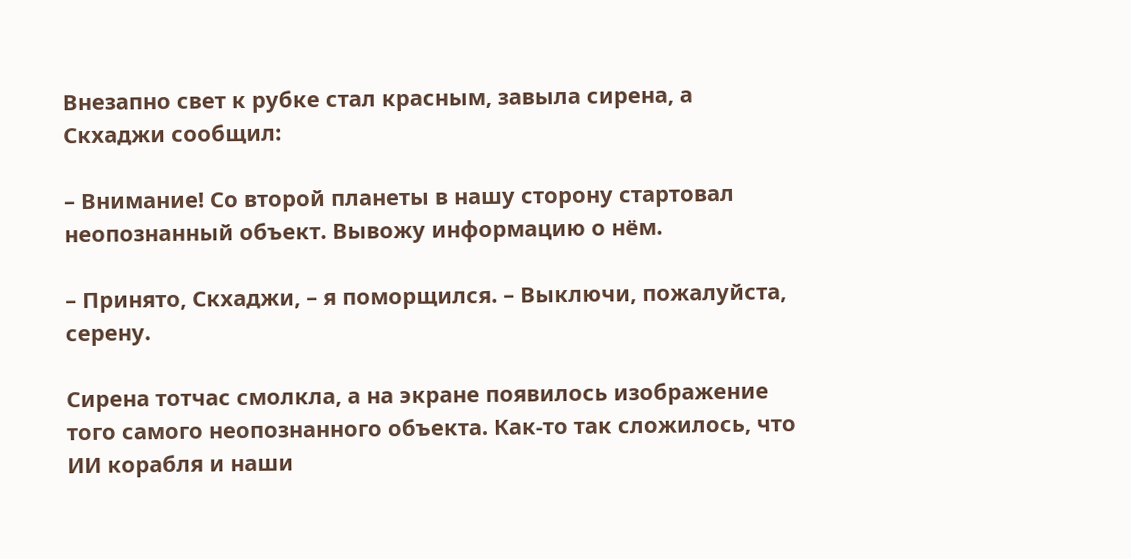Внезапно свет к рубке стал красным, завыла сирена, а Скхаджи сообщил:

– Внимание! Со второй планеты в нашу сторону стартовал неопознанный объект. Вывожу информацию о нём.

– Принято, Скхаджи, – я поморщился. – Выключи, пожалуйста, серену.

Сирена тотчас смолкла, а на экране появилось изображение того самого неопознанного объекта. Как-то так сложилось, что ИИ корабля и наши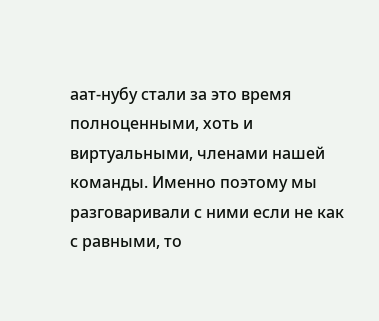аат-нубу стали за это время полноценными, хоть и виртуальными, членами нашей команды. Именно поэтому мы разговаривали с ними если не как с равными, то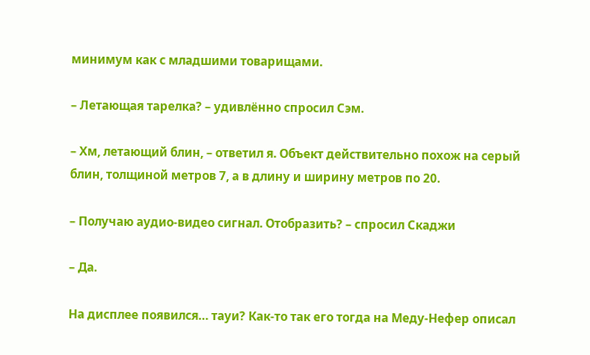минимум как с младшими товарищами.

– Летающая тарелка? – удивлённо спросил Сэм.

– Хм, летающий блин, – ответил я. Объект действительно похож на серый блин, толщиной метров 7, а в длину и ширину метров по 20.

– Получаю аудио-видео сигнал. Отобразить? – спросил Скаджи

– Да.

На дисплее появился… тауи? Как-то так его тогда на Меду-Нефер описал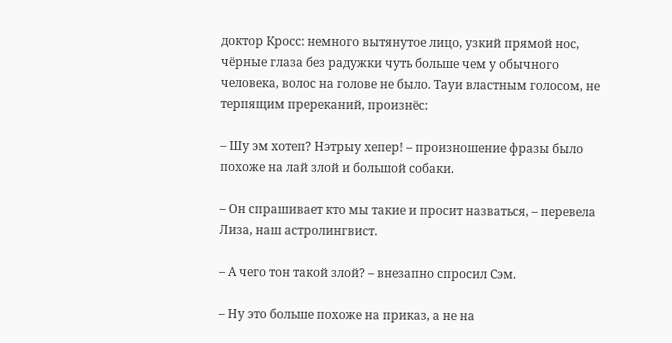доктор Кросс: немного вытянутое лицо, узкий прямой нос, чёрные глаза без радужки чуть больше чем у обычного человека, волос на голове не было. Тауи властным голосом, не терпящим пререканий, произнёс:

– Шу эм хотеп? Нэтрыу хепер! – произношение фразы было похоже на лай злой и большой собаки.

– Он спрашивает кто мы такие и просит назваться, – перевела Лиза, наш астролингвист.

– А чего тон такой злой? – внезапно спросил Сэм.

– Ну это больше похоже на приказ, а не на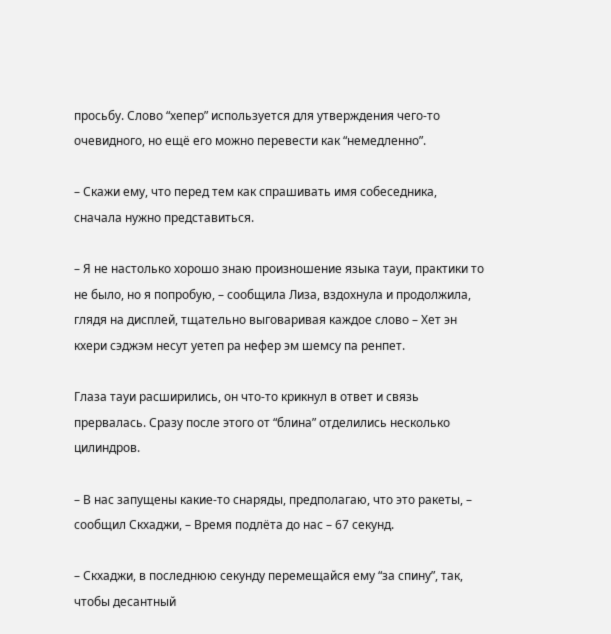просьбу. Слово “хепер” используется для утверждения чего-то очевидного, но ещё его можно перевести как “немедленно”.

– Скажи ему, что перед тем как спрашивать имя собеседника, сначала нужно представиться.

– Я не настолько хорошо знаю произношение языка тауи, практики то не было, но я попробую, – сообщила Лиза, вздохнула и продолжила, глядя на дисплей, тщательно выговаривая каждое слово – Хет эн кхери сэджэм несут уетеп ра нефер эм шемсу па ренпет.

Глаза тауи расширились, он что-то крикнул в ответ и связь прервалась. Сразу после этого от “блина” отделились несколько цилиндров.

– В нас запущены какие-то снаряды, предполагаю, что это ракеты, – сообщил Скхаджи, – Время подлёта до нас – 67 секунд.

– Скхаджи, в последнюю секунду перемещайся ему “за спину”, так, чтобы десантный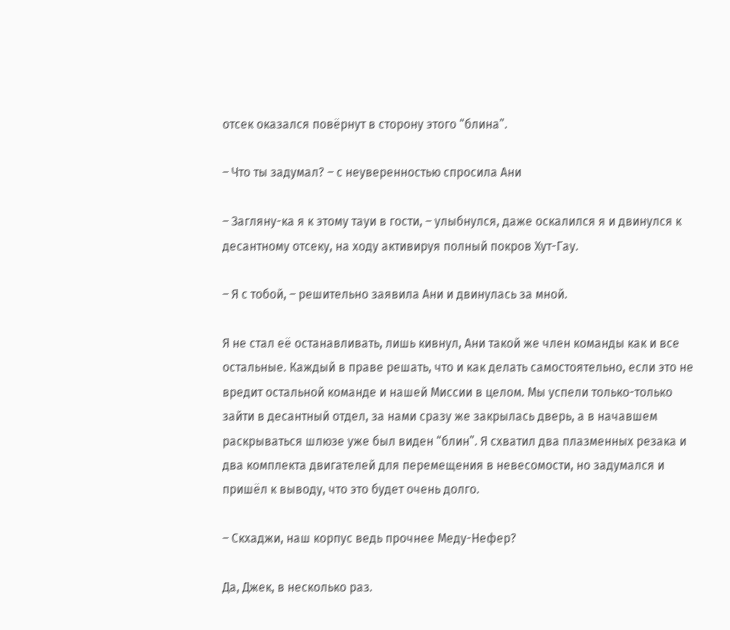отсек оказался повёрнут в сторону этого “блина”.

– Что ты задумал? – с неуверенностью спросила Ани

– Загляну-ка я к этому тауи в гости, – улыбнулся, даже оскалился я и двинулся к десантному отсеку, на ходу активируя полный покров Хут-Гау.

– Я с тобой, – решительно заявила Ани и двинулась за мной.

Я не стал её останавливать, лишь кивнул, Ани такой же член команды как и все остальные. Каждый в праве решать, что и как делать самостоятельно, если это не вредит остальной команде и нашей Миссии в целом. Мы успели только-только зайти в десантный отдел, за нами сразу же закрылась дверь, а в начавшем раскрываться шлюзе уже был виден “блин”. Я схватил два плазменных резака и два комплекта двигателей для перемещения в невесомости, но задумался и пришёл к выводу, что это будет очень долго.

– Скхаджи, наш корпус ведь прочнее Меду-Нефер?

Да, Джек, в несколько раз.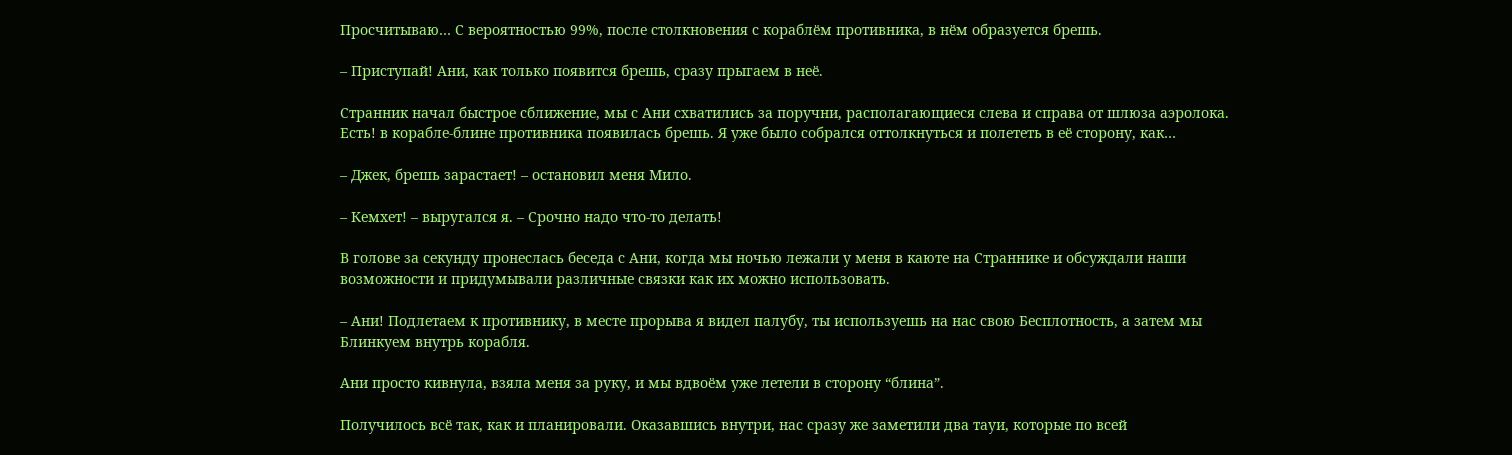Просчитываю… С вероятностью 99%, после столкновения с кораблём противника, в нём образуется брешь.

– Приступай! Ани, как только появится брешь, сразу прыгаем в неё.

Странник начал быстрое сближение, мы с Ани схватились за поручни, располагающиеся слева и справа от шлюза аэролока. Есть! в корабле-блине противника появилась брешь. Я уже было собрался оттолкнуться и полететь в её сторону, как…

– Джек, брешь зарастает! – остановил меня Мило.

– Кемхет! – выругался я. – Срочно надо что-то делать!

В голове за секунду пронеслась беседа с Ани, когда мы ночью лежали у меня в каюте на Страннике и обсуждали наши возможности и придумывали различные связки как их можно использовать.

– Ани! Подлетаем к противнику, в месте прорыва я видел палубу, ты используешь на нас свою Бесплотность, а затем мы Блинкуем внутрь корабля.

Ани просто кивнула, взяла меня за руку, и мы вдвоём уже летели в сторону “блина”.

Получилось всё так, как и планировали. Оказавшись внутри, нас сразу же заметили два тауи, которые по всей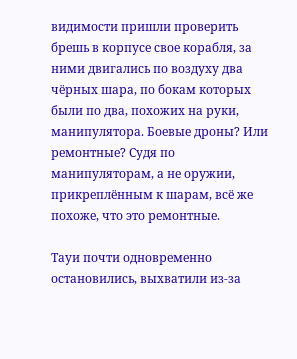видимости пришли проверить брешь в корпусе свое корабля, за ними двигались по воздуху два чёрных шара, по бокам которых были по два, похожих на руки, манипулятора. Боевые дроны? Или ремонтные? Судя по манипуляторам, а не оружии, прикреплённым к шарам, всё же похоже, что это ремонтные.

Тауи почти одновременно остановились, выхватили из-за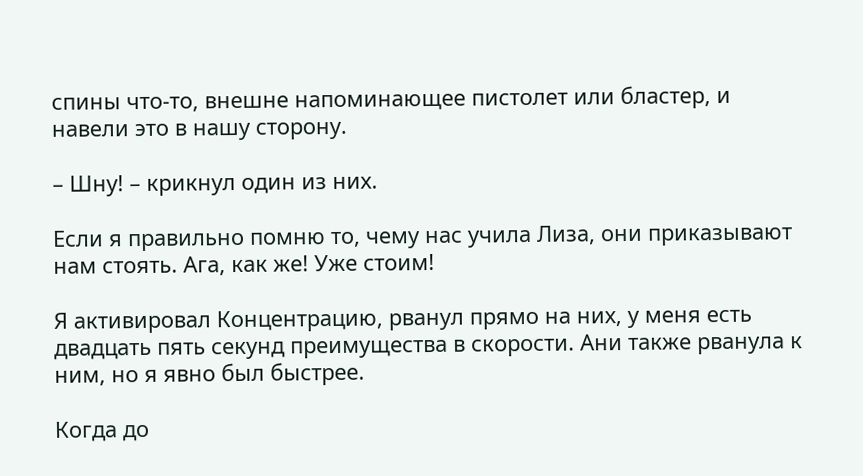спины что-то, внешне напоминающее пистолет или бластер, и навели это в нашу сторону.

– Шну! – крикнул один из них.

Если я правильно помню то, чему нас учила Лиза, они приказывают нам стоять. Ага, как же! Уже стоим!

Я активировал Концентрацию, рванул прямо на них, у меня есть двадцать пять секунд преимущества в скорости. Ани также рванула к ним, но я явно был быстрее.

Когда до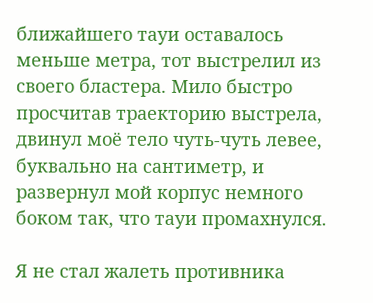ближайшего тауи оставалось меньше метра, тот выстрелил из своего бластера. Мило быстро просчитав траекторию выстрела, двинул моё тело чуть-чуть левее, буквально на сантиметр, и развернул мой корпус немного боком так, что тауи промахнулся.

Я не стал жалеть противника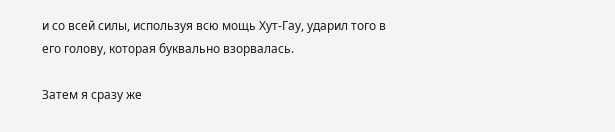и со всей силы, используя всю мощь Хут-Гау, ударил того в его голову, которая буквально взорвалась.

Затем я сразу же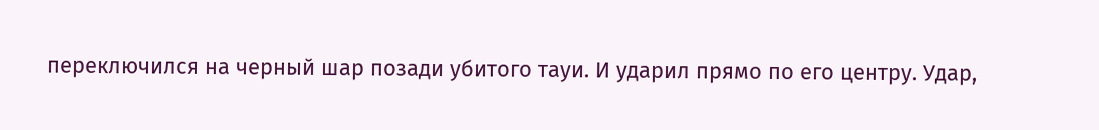переключился на черный шар позади убитого тауи. И ударил прямо по его центру. Удар,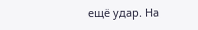ещё удар. На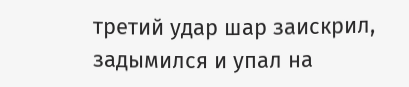третий удар шар заискрил, задымился и упал на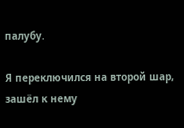палубу.

Я переключился на второй шар, зашёл к нему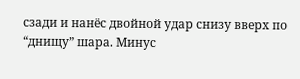сзади и нанёс двойной удар снизу вверх по “днищу” шара. Минус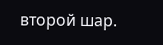второй шар.